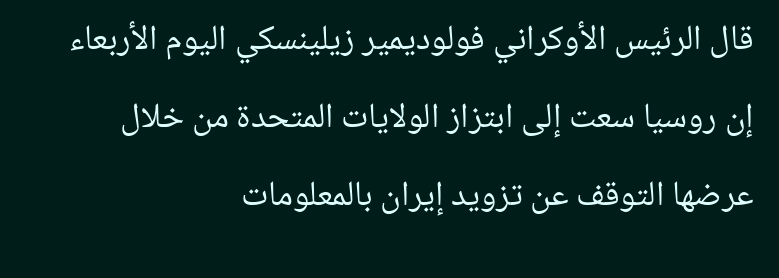قال الرئيس الأوكراني فولوديمير زيلينسكي اليوم الأربعاء إن روسيا سعت إلى ابتزاز الولايات المتحدة من خلال عرضها التوقف عن تزويد إيران بالمعلومات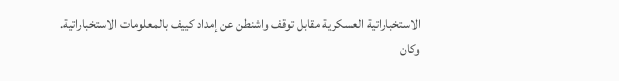الاستخباراتية العسكرية مقابل توقف واشنطن عن إمداد كييف بالمعلومات الاستخباراتية.
وكان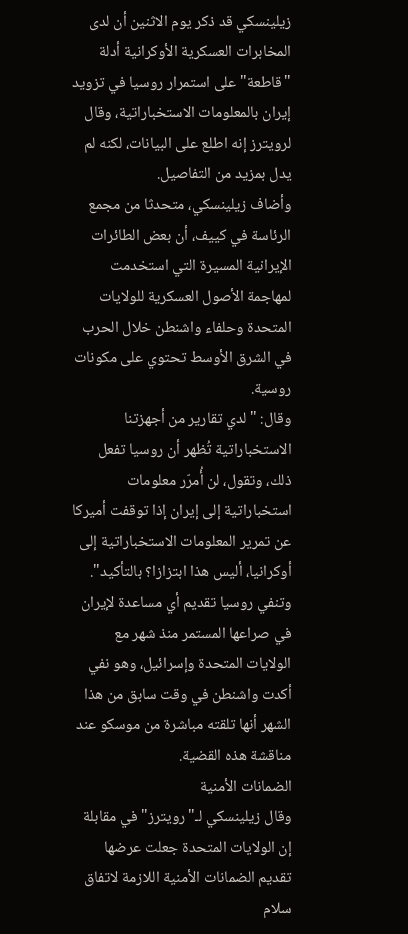زيلينسكي قد ذكر يوم الاثنين أن لدى المخابرات العسكرية الأوكرانية أدلة "قاطعة" على استمرار روسيا في تزويد إيران بالمعلومات الاستخباراتية، وقال لرويترز إنه اطلع على البيانات، لكنه لم يدل بمزيد من التفاصيل.
وأضاف زيلينسكي، متحدثا من مجمع الرئاسة في كييف، أن بعض الطائرات الإيرانية المسيرة التي استخدمت لمهاجمة الأصول العسكرية للولايات المتحدة وحلفاء واشنطن خلال الحرب في الشرق الأوسط تحتوي على مكونات روسية.
وقال: "لدي تقارير من أجهزتنا الاستخباراتية تُظهر أن روسيا تفعل ذلك، وتقول، لن أُمرّر معلومات استخباراتية إلى إيران إذا توقفت أميركا عن تمرير المعلومات الاستخباراتية إلى أوكرانيا، أليس هذا ابتزازا؟ بالتأكيد".
وتنفي روسيا تقديم أي مساعدة لإيران في صراعها المستمر منذ شهر مع الولايات المتحدة وإسرائيل، وهو نفي أكدت واشنطن في وقت سابق من هذا الشهر أنها تلقته مباشرة من موسكو عند مناقشة هذه القضية.
الضمانات الأمنية
وقال زيلينسكي لـ"رويترز" في مقابلة إن الولايات المتحدة جعلت عرضها تقديم الضمانات الأمنية اللازمة لاتفاق سلام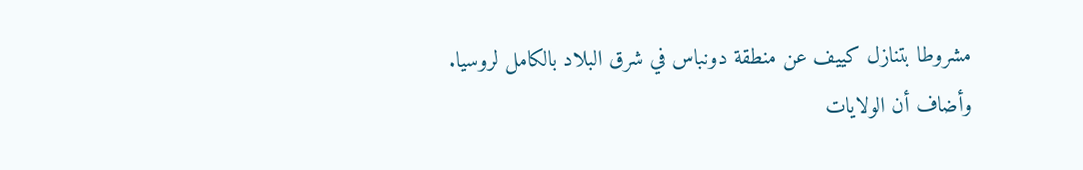مشروطا بتنازل كييف عن منطقة دونباس في شرق البلاد بالكامل لروسيا.
وأضاف أن الولايات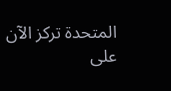المتحدة تركز الآن على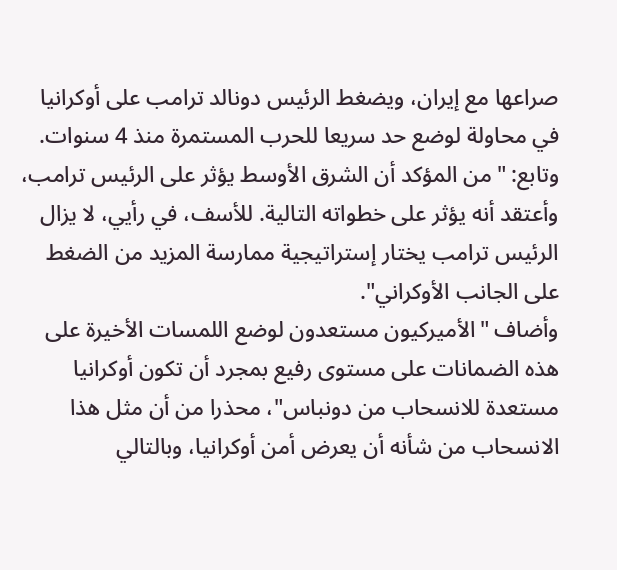صراعها مع إيران، ويضغط الرئيس دونالد ترامب على أوكرانيا في محاولة لوضع حد سريعا للحرب المستمرة منذ 4 سنوات.
وتابع: "من المؤكد أن الشرق الأوسط يؤثر على الرئيس ترامب، وأعتقد أنه يؤثر على خطواته التالية. للأسف، في رأيي، لا يزال الرئيس ترامب يختار إستراتيجية ممارسة المزيد من الضغط على الجانب الأوكراني".
وأضاف "الأميركيون مستعدون لوضع اللمسات الأخيرة على هذه الضمانات على مستوى رفيع بمجرد أن تكون أوكرانيا مستعدة للانسحاب من دونباس"، محذرا من أن مثل هذا الانسحاب من شأنه أن يعرض أمن أوكرانيا، وبالتالي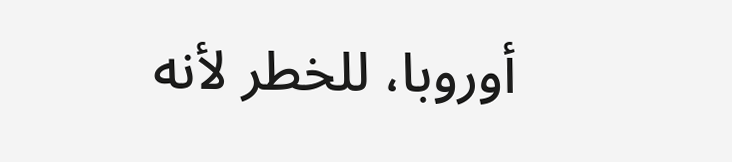أوروبا، للخطر لأنه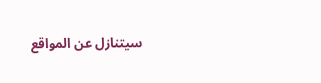سيتنازل عن المواقع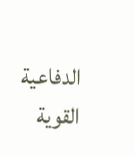الدفاعية القوية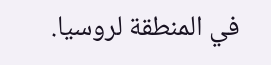في المنطقة لروسيا.